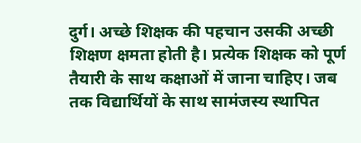दुर्ग। अच्छे शिक्षक की पहचान उसकी अच्छी शिक्षण क्षमता होती है। प्रत्येक शिक्षक को पूर्ण तैयारी के साथ कक्षाओं में जाना चाहिए। जब तक विद्यार्थियों के साथ सामंजस्य स्थापित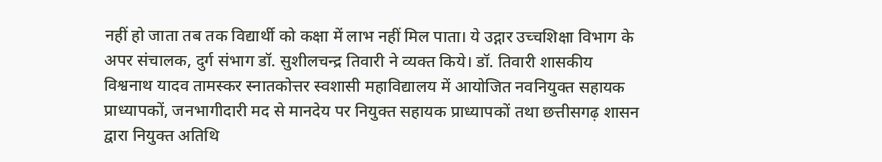नहीं हो जाता तब तक विद्यार्थी को कक्षा में लाभ नहीं मिल पाता। ये उद्गार उच्चशिक्षा विभाग के अपर संचालक, दुर्ग संभाग डॉ. सुशीलचन्द्र तिवारी ने व्यक्त किये। डॉ. तिवारी शासकीय विश्वनाथ यादव तामस्कर स्नातकोत्तर स्वशासी महाविद्यालय में आयोजित नवनियुक्त सहायक प्राध्यापकों, जनभागीदारी मद से मानदेय पर नियुक्त सहायक प्राध्यापकों तथा छत्तीसगढ़ शासन द्वारा नियुक्त अतिथि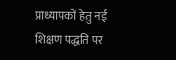प्राध्यापकों हेतु नई शिक्षण पद्धति पर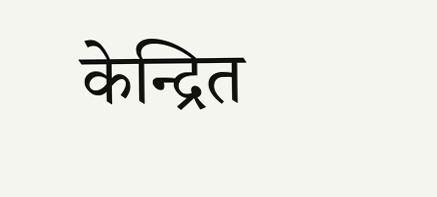केन्द्रित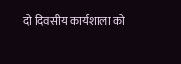दो दिवसीय कार्यशाला को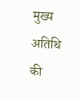मुख्य अतिथि की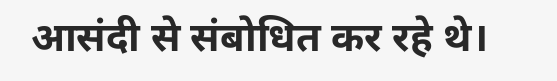आसंदी से संबोधित कर रहे थे।